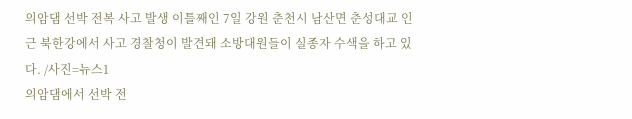의암댐 선박 전복 사고 발생 이틀째인 7일 강원 춘천시 남산면 춘성대교 인근 북한강에서 사고 경찰청이 발견돼 소방대원들이 실종자 수색을 하고 있다. /사진=뉴스1
의암댐에서 선박 전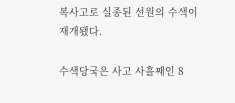복사고로 실종된 선원의 수색이 재개됐다.

수색당국은 사고 사흘째인 8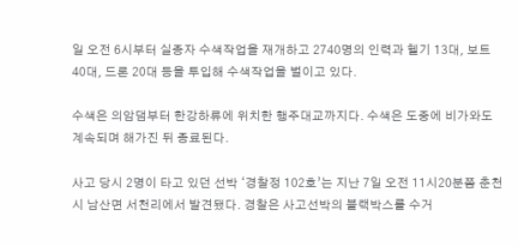일 오전 6시부터 실종자 수색작업을 재개하고 2740명의 인력과 헬기 13대, 보트 40대, 드론 20대 등을 투입해 수색작업을 벌이고 있다.

수색은 의암댐부터 한강하류에 위치한 행주대교까지다. 수색은 도중에 비가와도 계속되며 해가진 뒤 종료된다.

사고 당시 2명이 타고 있던 선박 ‘경찰정 102호’는 지난 7일 오전 11시20분쯤 춘천시 남산면 서천리에서 발견됐다. 경찰은 사고선박의 블랙박스를 수거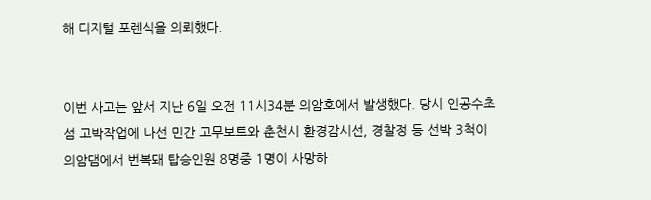해 디지털 포렌식을 의뢰했다.


이번 사고는 앞서 지난 6일 오전 11시34분 의암호에서 발생했다. 당시 인공수초섬 고박작업에 나선 민간 고무보트와 춘천시 환경감시선, 경찰정 등 선박 3척이 의암댐에서 번복돼 탑승인원 8명중 1명이 사망하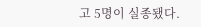고 5명이 실종됐다.